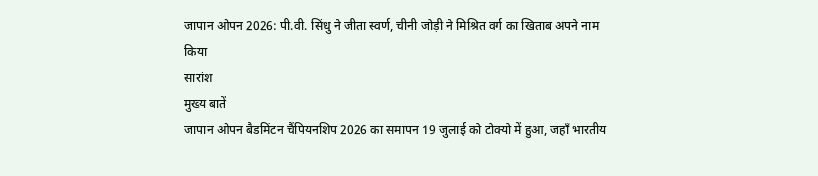जापान ओपन 2026: पी.वी. सिंधु ने जीता स्वर्ण, चीनी जोड़ी ने मिश्रित वर्ग का खिताब अपने नाम किया
सारांश
मुख्य बातें
जापान ओपन बैडमिंटन चैंपियनशिप 2026 का समापन 19 जुलाई को टोक्यो में हुआ, जहाँ भारतीय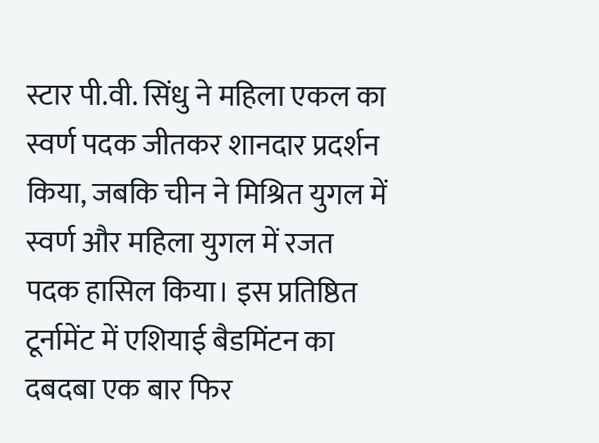स्टार पी.वी. सिंधु ने महिला एकल का स्वर्ण पदक जीतकर शानदार प्रदर्शन किया, जबकि चीन ने मिश्रित युगल में स्वर्ण और महिला युगल में रजत पदक हासिल किया। इस प्रतिष्ठित टूर्नामेंट में एशियाई बैडमिंटन का दबदबा एक बार फिर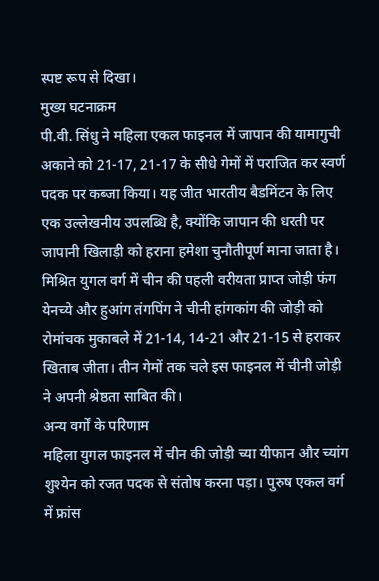स्पष्ट रूप से दिखा।
मुख्य घटनाक्रम
पी.वी. सिंधु ने महिला एकल फाइनल में जापान की यामागुची अकाने को 21-17, 21-17 के सीधे गेमों में पराजित कर स्वर्ण पदक पर कब्जा किया। यह जीत भारतीय बैडमिंटन के लिए एक उल्लेखनीय उपलब्धि है, क्योंकि जापान की धरती पर जापानी खिलाड़ी को हराना हमेशा चुनौतीपूर्ण माना जाता है।
मिश्रित युगल वर्ग में चीन की पहली वरीयता प्राप्त जोड़ी फंग येनच्ये और हुआंग तंगपिंग ने चीनी हांगकांग की जोड़ी को रोमांचक मुकाबले में 21-14, 14-21 और 21-15 से हराकर खिताब जीता। तीन गेमों तक चले इस फाइनल में चीनी जोड़ी ने अपनी श्रेष्ठता साबित की।
अन्य वर्गों के परिणाम
महिला युगल फाइनल में चीन की जोड़ी च्या यीफान और च्यांग शुश्येन को रजत पदक से संतोष करना पड़ा। पुरुष एकल वर्ग में फ्रांस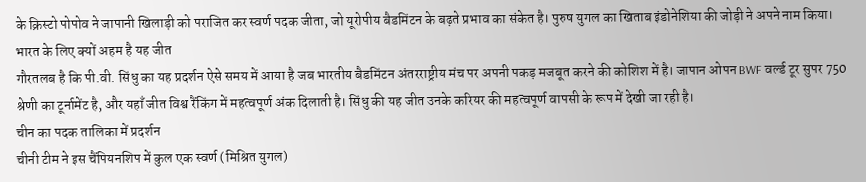के क्रिस्टो पोपोव ने जापानी खिलाड़ी को पराजित कर स्वर्ण पदक जीता, जो यूरोपीय बैडमिंटन के बढ़ते प्रभाव का संकेत है। पुरुष युगल का खिताब इंडोनेशिया की जोड़ी ने अपने नाम किया।
भारत के लिए क्यों अहम है यह जीत
गौरतलब है कि पी.वी. सिंधु का यह प्रदर्शन ऐसे समय में आया है जब भारतीय बैडमिंटन अंतरराष्ट्रीय मंच पर अपनी पकड़ मजबूत करने की कोशिश में है। जापान ओपन BWF वर्ल्ड टूर सुपर 750 श्रेणी का टूर्नामेंट है, और यहाँ जीत विश्व रैंकिंग में महत्वपूर्ण अंक दिलाती है। सिंधु की यह जीत उनके करियर की महत्वपूर्ण वापसी के रूप में देखी जा रही है।
चीन का पदक तालिका में प्रदर्शन
चीनी टीम ने इस चैंपियनशिप में कुल एक स्वर्ण (मिश्रित युगल)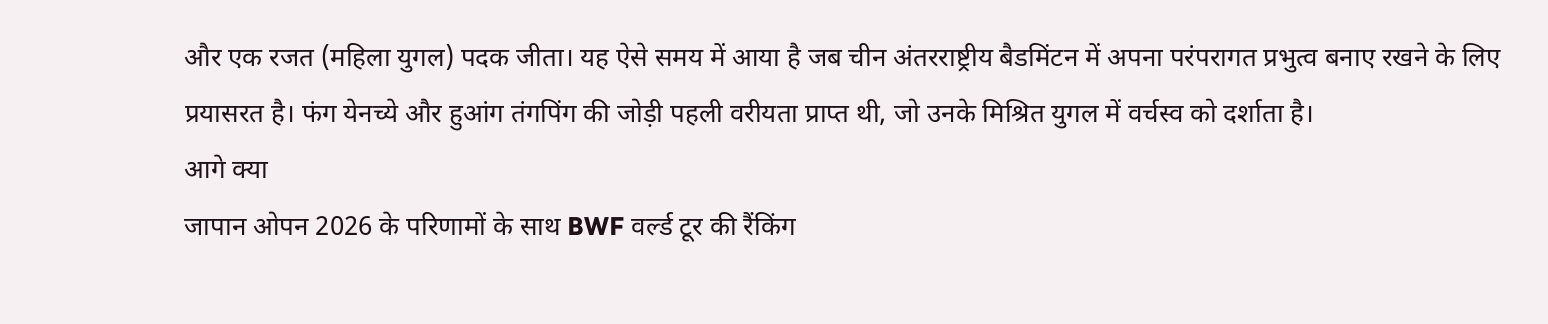और एक रजत (महिला युगल) पदक जीता। यह ऐसे समय में आया है जब चीन अंतरराष्ट्रीय बैडमिंटन में अपना परंपरागत प्रभुत्व बनाए रखने के लिए प्रयासरत है। फंग येनच्ये और हुआंग तंगपिंग की जोड़ी पहली वरीयता प्राप्त थी, जो उनके मिश्रित युगल में वर्चस्व को दर्शाता है।
आगे क्या
जापान ओपन 2026 के परिणामों के साथ BWF वर्ल्ड टूर की रैंकिंग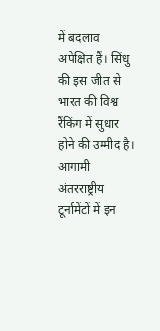में बदलाव अपेक्षित हैं। सिंधु की इस जीत से भारत की विश्व रैंकिंग में सुधार होने की उम्मीद है। आगामी अंतरराष्ट्रीय टूर्नामेंटों में इन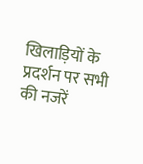खिलाड़ियों के प्रदर्शन पर सभी की नजरें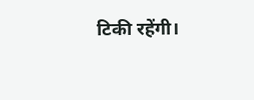टिकी रहेंगी।